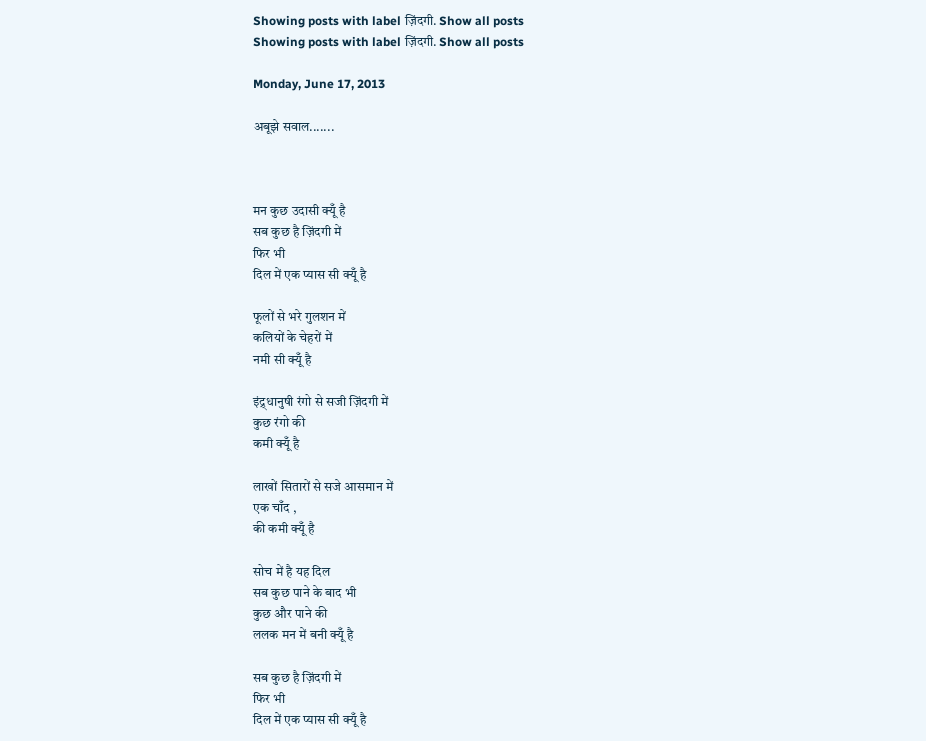Showing posts with label ज़िंदगी. Show all posts
Showing posts with label ज़िंदगी. Show all posts

Monday, June 17, 2013

अबूझे सवाल.......



मन कुछ उदासी क्यूँ है
सब कुछ है ज़िंदगी में
फिर भी
दिल में एक प्यास सी क्यूँ है

फूलों से भरे गुलशन में
कलियों के चेहरों में
नमी सी क्यूँ है

इंद्र्धानुषी रंगो से सजी ज़िंदगी में
कुछ रंगो की
कमी क्यूँ है

लाखों सितारों से सजे आसमान में
एक चाँद ,
की कमी क्यूँ है

सोच में है यह दिल
सब कुछ पाने के बाद भी
कुछ और पाने की
ललक मन में बनी क्यूँ है

सब कुछ है ज़िंदगी में
फिर भी
दिल में एक प्यास सी क्यूँ है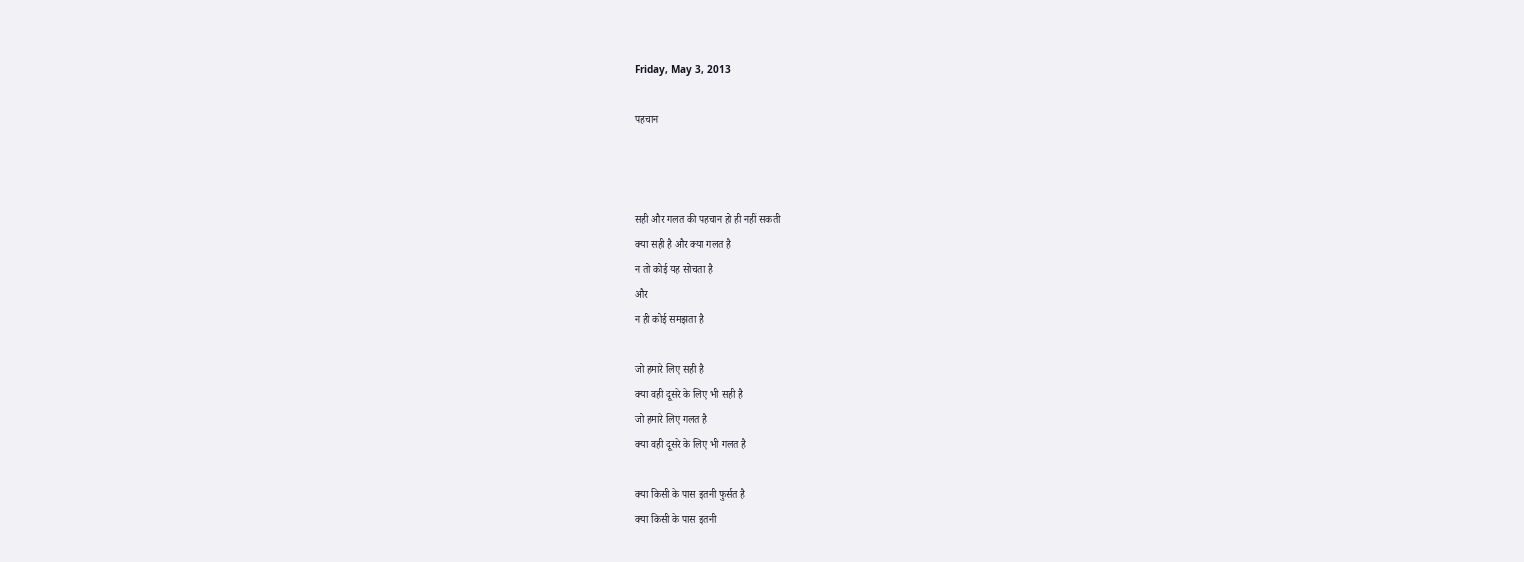Friday, May 3, 2013

पहचान



सही और गलत की पहचान हो ही नहीं सकती
क्या सही है और क्या गलत है
न तो कोई यह सोचता है
और
न ही कोई समझता है

जो हमारे लिए सही है
क्या वही दूसरे के लिए भी सही है
जो हमारे लिए गलत है
क्या वही दूसरे के लिए भी गलत है

क्या किसी के पास इतनी फुर्सत है
क्या किसी के पास इतनी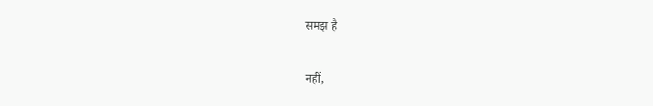समझ है

नहीं,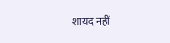शायद नहीं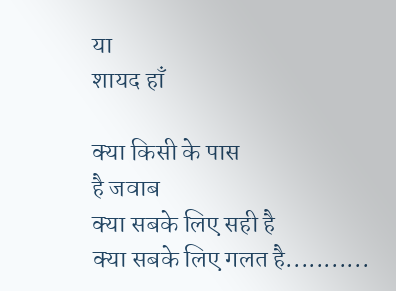या
शायद हाँ

क्या किसी के पास
है जवाब
क्या सबके लिए सही है
क्या सबके लिए गलत है...........